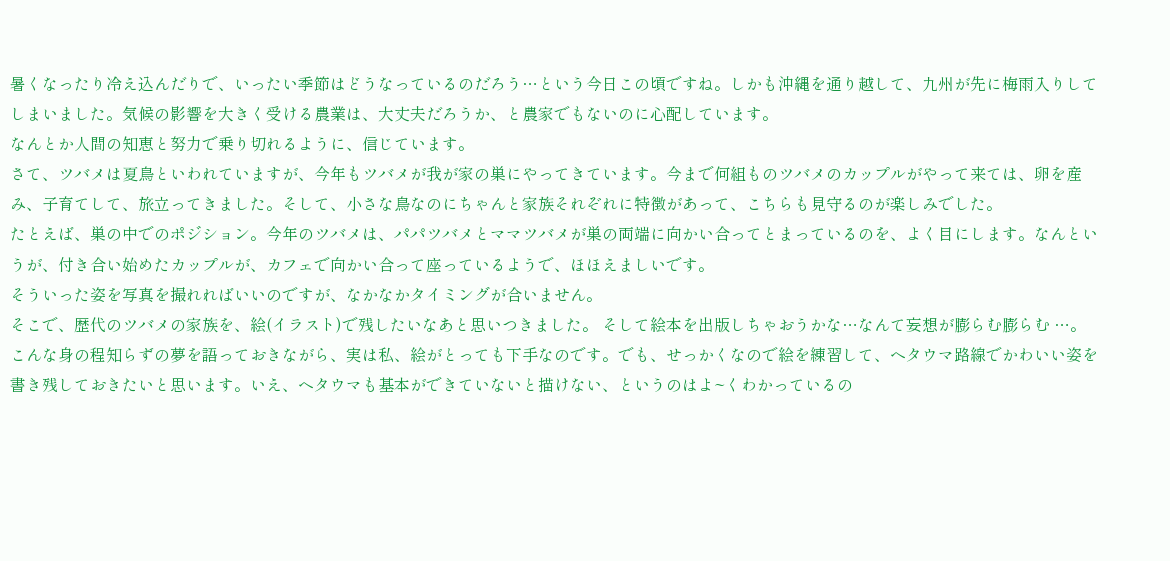暑くなったり冷え込んだりで、いったい季節はどうなっているのだろう…という今日この頃ですね。しかも沖縄を通り越して、九州が先に梅雨入りしてしまいました。気候の影響を大きく受ける農業は、大丈夫だろうか、と農家でもないのに心配しています。
なんとか人間の知恵と努力で乗り切れるように、信じています。
さて、ツバメは夏鳥といわれていますが、今年もツバメが我が家の巣にやってきています。今まで何組ものツバメのカップルがやって来ては、卵を産み、子育てして、旅立ってきました。そして、小さな鳥なのにちゃんと家族それぞれに特徴があって、こちらも見守るのが楽しみでした。
たとえば、巣の中でのポジション。今年のツバメは、パパツバメとママツバメが巣の両端に向かい合ってとまっているのを、よく目にします。なんというが、付き合い始めたカップルが、カフェで向かい合って座っているようで、ほほえましいです。
そういった姿を写真を撮れればいいのですが、なかなかタイミングが合いません。
そこで、歴代のツバメの家族を、絵(イラスト)で残したいなあと思いつきました。 そして絵本を出版しちゃおうかな…なんて妄想が膨らむ膨らむ …。
こんな身の程知らずの夢を語っておきながら、実は私、絵がとっても下手なのです。でも、せっかくなので絵を練習して、ヘタウマ路線でかわいい姿を書き残しておきたいと思います。いえ、ヘタウマも基本ができていないと描けない、というのはよ~くわかっているの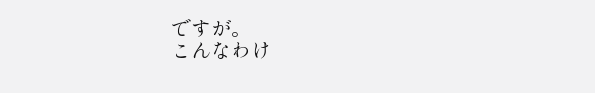ですが。
こんなわけ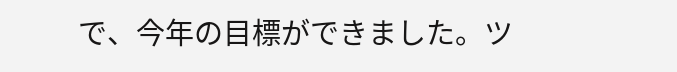で、今年の目標ができました。ツ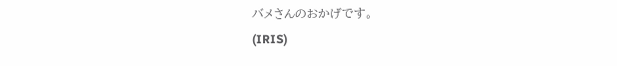バメさんのおかげです。
(IRIS)